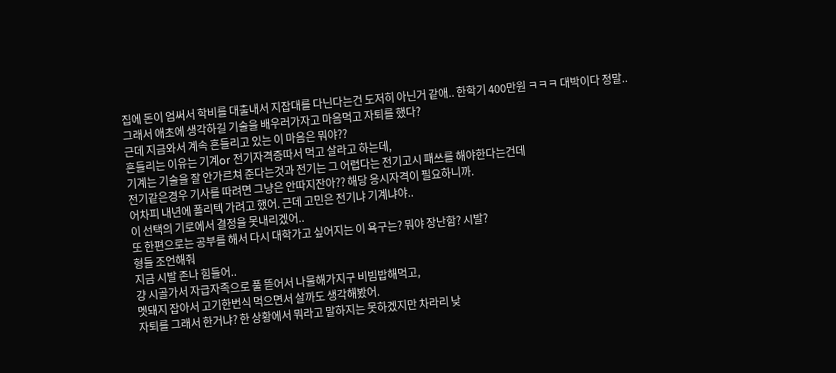집에 돈이 엄써서 학비를 대출내서 지잡대를 다닌다는건 도저히 아닌거 같애.. 한학기 400만원 ㅋㅋㅋ 대박이다 정말..
그래서 애초에 생각하길 기술을 배우러가자고 마음먹고 자퇴를 했다?
근데 지금와서 계속 흔들리고 있는 이 마음은 뭐야??
흔들리는 이유는 기계or 전기자격증따서 먹고 살라고 하는데,
기계는 기술을 잘 안가르쳐 준다는것과 전기는 그 어렵다는 전기고시 패쓰를 해야한다는건데
전기같은경우 기사를 따려면 그냥은 안따지잔아?? 해당 응시자격이 필요하니까.
어차피 내년에 폴리텍 가려고 했어. 근데 고민은 전기냐 기계냐야..
이 선택의 기로에서 결정을 못내리겠어..
또 한편으로는 공부를 해서 다시 대학가고 싶어지는 이 욕구는? 뭐야 장난함? 시발?
형들 조언해줘
지금 시발 존나 힘들어..
걍 시골가서 자급자족으로 풀 뜯어서 나물해가지구 비빔밥해먹고,
멧돼지 잡아서 고기한번식 먹으면서 살까도 생각해봤어.
자퇴를 그래서 한거냐? 한 상황에서 뭐라고 말하지는 못하겠지만 차라리 낮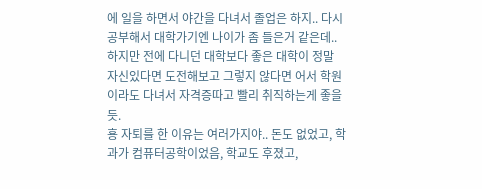에 일을 하면서 야간을 다녀서 졸업은 하지.. 다시 공부해서 대학가기엔 나이가 좀 들은거 같은데.. 하지만 전에 다니던 대학보다 좋은 대학이 정말 자신있다면 도전해보고 그렇지 않다면 어서 학원이라도 다녀서 자격증따고 빨리 취직하는게 좋을듯.
횽 자퇴를 한 이유는 여러가지야.. 돈도 없었고, 학과가 컴퓨터공학이었음, 학교도 후졌고,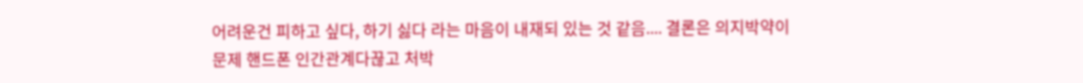어려운건 피하고 싶다, 하기 싫다 라는 마음이 내재되 있는 것 같음.... 결론은 의지박약이 문제 핸드폰 인간관계다끊고 처박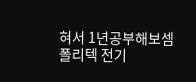혀서 1년공부해보셈
폴리텍 전기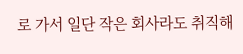로 가서 일단 작은 회사라도 취직해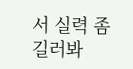서 실력 좀 길러봐